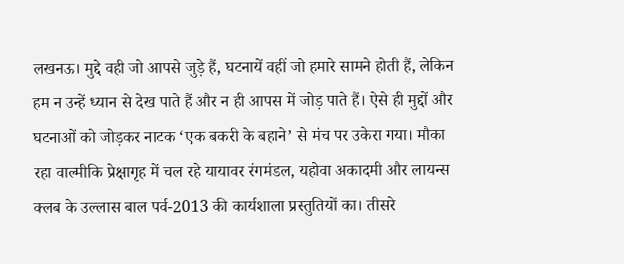लखनऊ। मुद्दे वही जो आपसे जुड़े हैं, घटनायें वहीं जो हमारे सामने होती हैं, लेकिन हम न उन्हें ध्यान से देख पाते हैं और न ही आपस में जोड़ पाते हैं। ऐसे ही मुद्दों और घटनाओं को जोड़कर नाटक ‘एक बकरी के बहाने’ से मंच पर उकेरा गया। मौका रहा वाल्मीकि प्रेक्षागृह में चल रहे यायावर रंगमंडल, यहोवा अकादमी और लायन्स क्लब के उल्लास बाल पर्व-2013 की कार्यशाला प्रस्तुतियों का। तीसरे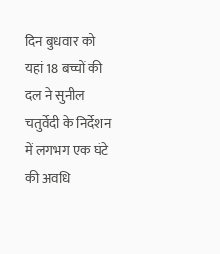दिन बुधवार को यहां 18 बच्चों की दल ने सुनील चतुर्वेदी के निर्देशन में लगभग एक घंटे की अवधि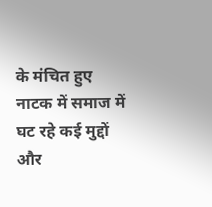के मंचित हुए नाटक में समाज में घट रहे कई मुद्दों और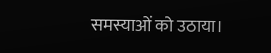समस्याओं को उठाया।